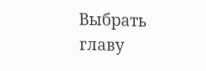Выбрать главу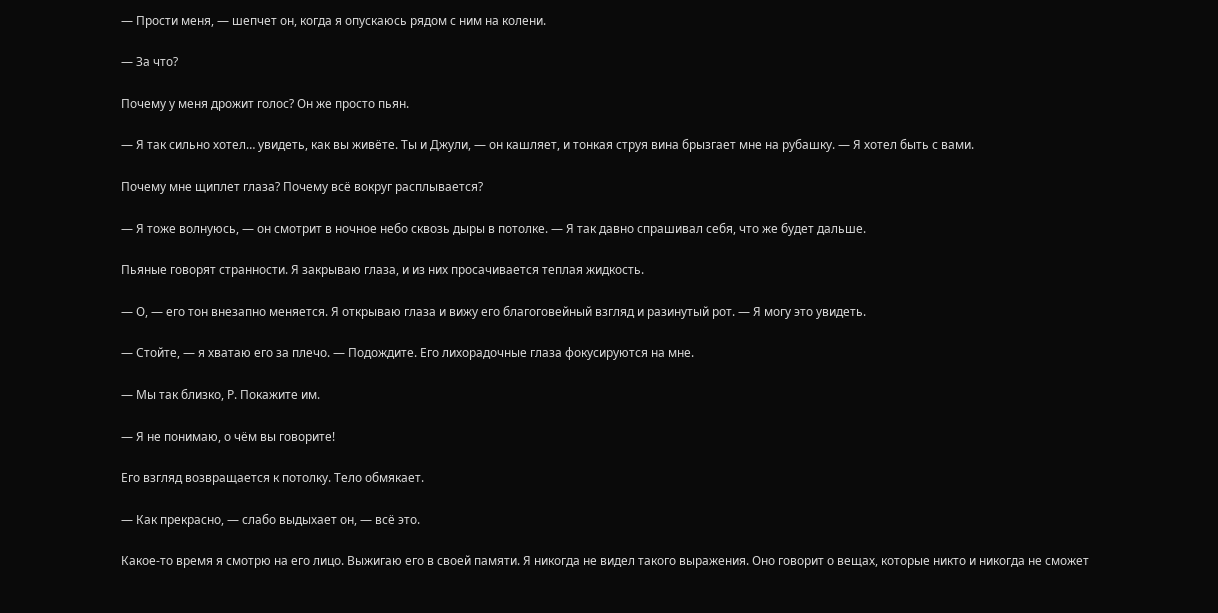— Прости меня, — шепчет он, когда я опускаюсь рядом с ним на колени.

— За что?

Почему у меня дрожит голос? Он же просто пьян.

— Я так сильно хотел… увидеть, как вы живёте. Ты и Джули, — он кашляет, и тонкая струя вина брызгает мне на рубашку. — Я хотел быть с вами.

Почему мне щиплет глаза? Почему всё вокруг расплывается?

— Я тоже волнуюсь, — он смотрит в ночное небо сквозь дыры в потолке. — Я так давно спрашивал себя, что же будет дальше.

Пьяные говорят странности. Я закрываю глаза, и из них просачивается теплая жидкость.

— О, — его тон внезапно меняется. Я открываю глаза и вижу его благоговейный взгляд и разинутый рот. — Я могу это увидеть.

— Стойте, — я хватаю его за плечо. — Подождите. Его лихорадочные глаза фокусируются на мне.

— Мы так близко, Р. Покажите им.

— Я не понимаю, о чём вы говорите!

Его взгляд возвращается к потолку. Тело обмякает.

— Как прекрасно, — слабо выдыхает он, — всё это.

Какое-то время я смотрю на его лицо. Выжигаю его в своей памяти. Я никогда не видел такого выражения. Оно говорит о вещах, которые никто и никогда не сможет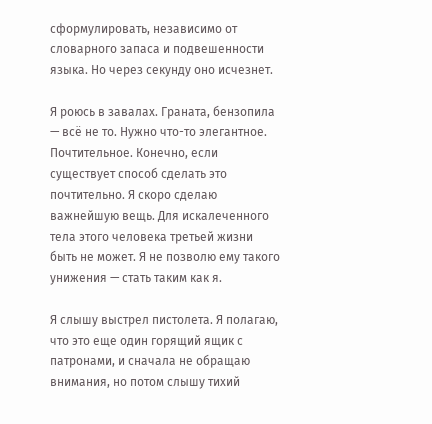сформулировать, независимо от словарного запаса и подвешенности языка. Но через секунду оно исчезнет.

Я роюсь в завалах. Граната, бензопила — всё не то. Нужно что-то элегантное. Почтительное. Конечно, если существует способ сделать это почтительно. Я скоро сделаю важнейшую вещь. Для искалеченного тела этого человека третьей жизни быть не может. Я не позволю ему такого унижения — стать таким как я.

Я слышу выстрел пистолета. Я полагаю, что это еще один горящий ящик с патронами, и сначала не обращаю внимания, но потом слышу тихий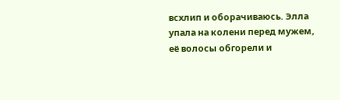всхлип и оборачиваюсь. Элла упала на колени перед мужем, её волосы обгорели и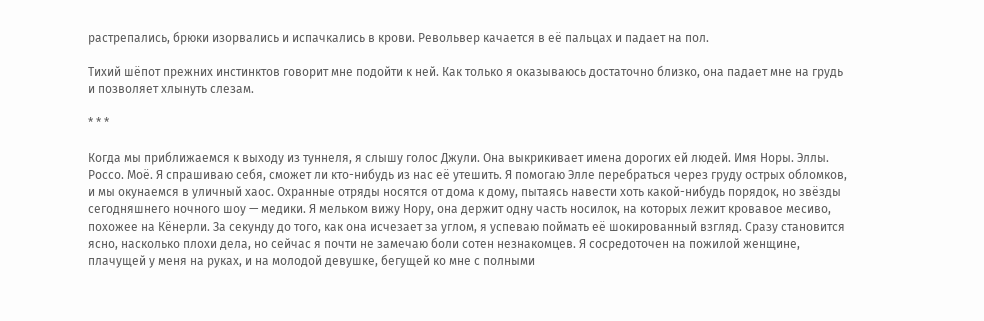растрепались, брюки изорвались и испачкались в крови. Револьвер качается в её пальцах и падает на пол.

Тихий шёпот прежних инстинктов говорит мне подойти к ней. Как только я оказываюсь достаточно близко, она падает мне на грудь и позволяет хлынуть слезам.

* * *

Когда мы приближаемся к выходу из туннеля, я слышу голос Джули. Она выкрикивает имена дорогих ей людей. Имя Норы. Эллы. Россо. Моё. Я спрашиваю себя, сможет ли кто-нибудь из нас её утешить. Я помогаю Элле перебраться через груду острых обломков, и мы окунаемся в уличный хаос. Охранные отряды носятся от дома к дому, пытаясь навести хоть какой-нибудь порядок, но звёзды сегодняшнего ночного шоу — медики. Я мельком вижу Нору, она держит одну часть носилок, на которых лежит кровавое месиво, похожее на Кёнерли. За секунду до того, как она исчезает за углом, я успеваю поймать её шокированный взгляд. Сразу становится ясно, насколько плохи дела, но сейчас я почти не замечаю боли сотен незнакомцев. Я сосредоточен на пожилой женщине, плачущей у меня на руках, и на молодой девушке, бегущей ко мне с полными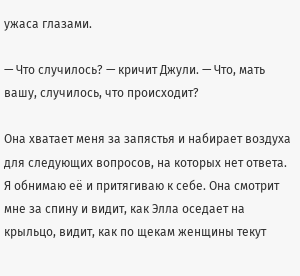ужаса глазами.

— Что случилось? — кричит Джули. — Что, мать вашу, случилось, что происходит?

Она хватает меня за запястья и набирает воздуха для следующих вопросов, на которых нет ответа. Я обнимаю её и притягиваю к себе. Она смотрит мне за спину и видит, как Элла оседает на крыльцо, видит, как по щекам женщины текут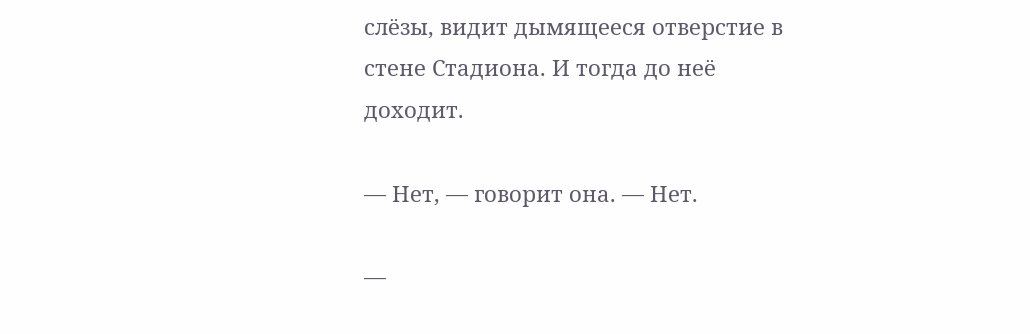слёзы, видит дымящееся отверстие в стене Стадиона. И тогда до неё доходит.

— Нет, — говорит она. — Нет.

—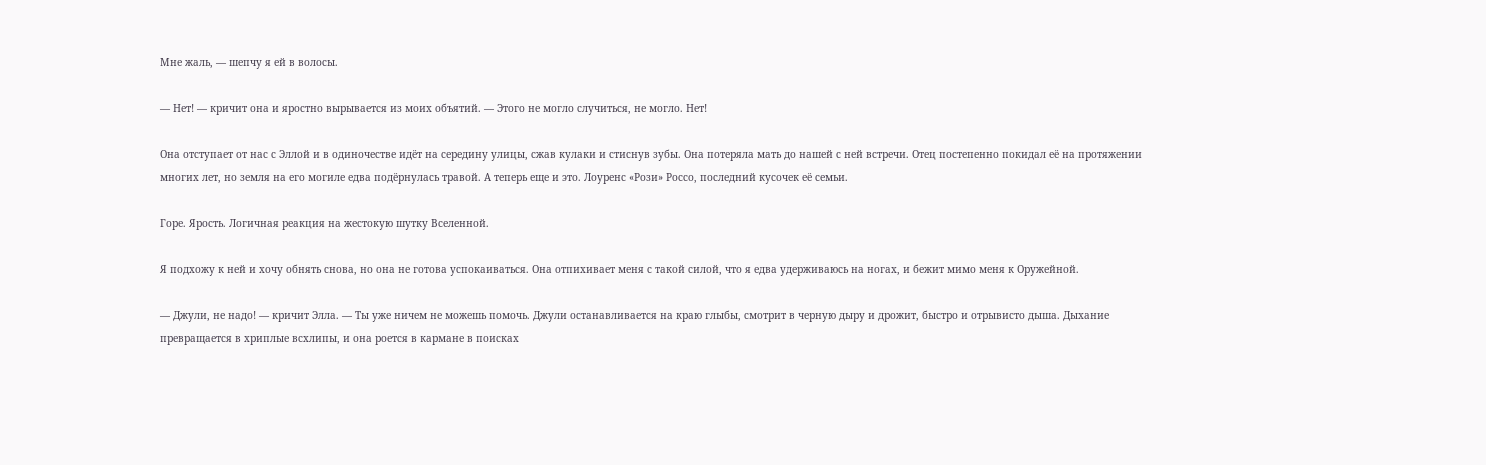Мне жаль, — шепчу я ей в волосы.

— Нет! — кричит она и яростно вырывается из моих объятий. — Этого не могло случиться, не могло. Нет!

Она отступает от нас с Эллой и в одиночестве идёт на середину улицы, сжав кулаки и стиснув зубы. Она потеряла мать до нашей с ней встречи. Отец постепенно покидал её на протяжении многих лет, но земля на его могиле едва подёрнулась травой. А теперь еще и это. Лоуренс «Рози» Россо, последний кусочек её семьи.

Горе. Ярость. Логичная реакция на жестокую шутку Вселенной.

Я подхожу к ней и хочу обнять снова, но она не готова успокаиваться. Она отпихивает меня с такой силой, что я едва удерживаюсь на ногах, и бежит мимо меня к Оружейной.

— Джули, не надо! — кричит Элла. — Ты уже ничем не можешь помочь. Джули останавливается на краю глыбы, смотрит в черную дыру и дрожит, быстро и отрывисто дыша. Дыхание превращается в хриплые всхлипы, и она роется в кармане в поисках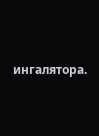ингалятора.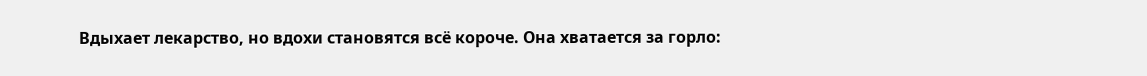Вдыхает лекарство, но вдохи становятся всё короче. Она хватается за горло: